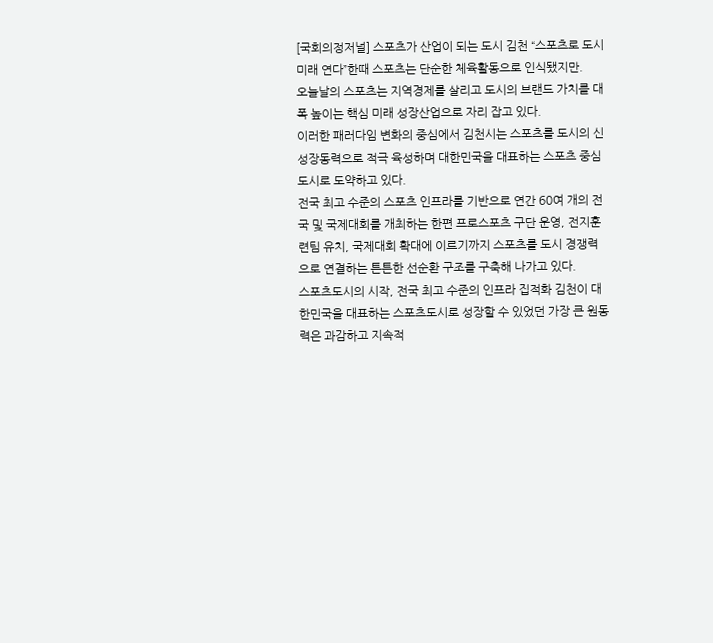[국회의정저널] 스포츠가 산업이 되는 도시 김천 “스포츠로 도시 미래 연다”한때 스포츠는 단순한 체육활동으로 인식됐지만.
오늘날의 스포츠는 지역경제를 살리고 도시의 브랜드 가치를 대폭 높이는 핵심 미래 성장산업으로 자리 잡고 있다.
이러한 패러다임 변화의 중심에서 김천시는 스포츠를 도시의 신성장동력으로 적극 육성하며 대한민국을 대표하는 스포츠 중심도시로 도약하고 있다.
전국 최고 수준의 스포츠 인프라를 기반으로 연간 60여 개의 전국 및 국제대회를 개최하는 한편 프로스포츠 구단 운영, 전지훈련팀 유치, 국제대회 확대에 이르기까지 스포츠를 도시 경쟁력으로 연결하는 튼튼한 선순환 구조를 구축해 나가고 있다.
스포츠도시의 시작, 전국 최고 수준의 인프라 집적화 김천이 대한민국을 대표하는 스포츠도시로 성장할 수 있었던 가장 큰 원동력은 과감하고 지속적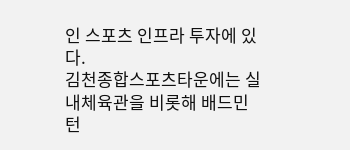인 스포츠 인프라 투자에 있다.
김천종합스포츠타운에는 실내체육관을 비롯해 배드민턴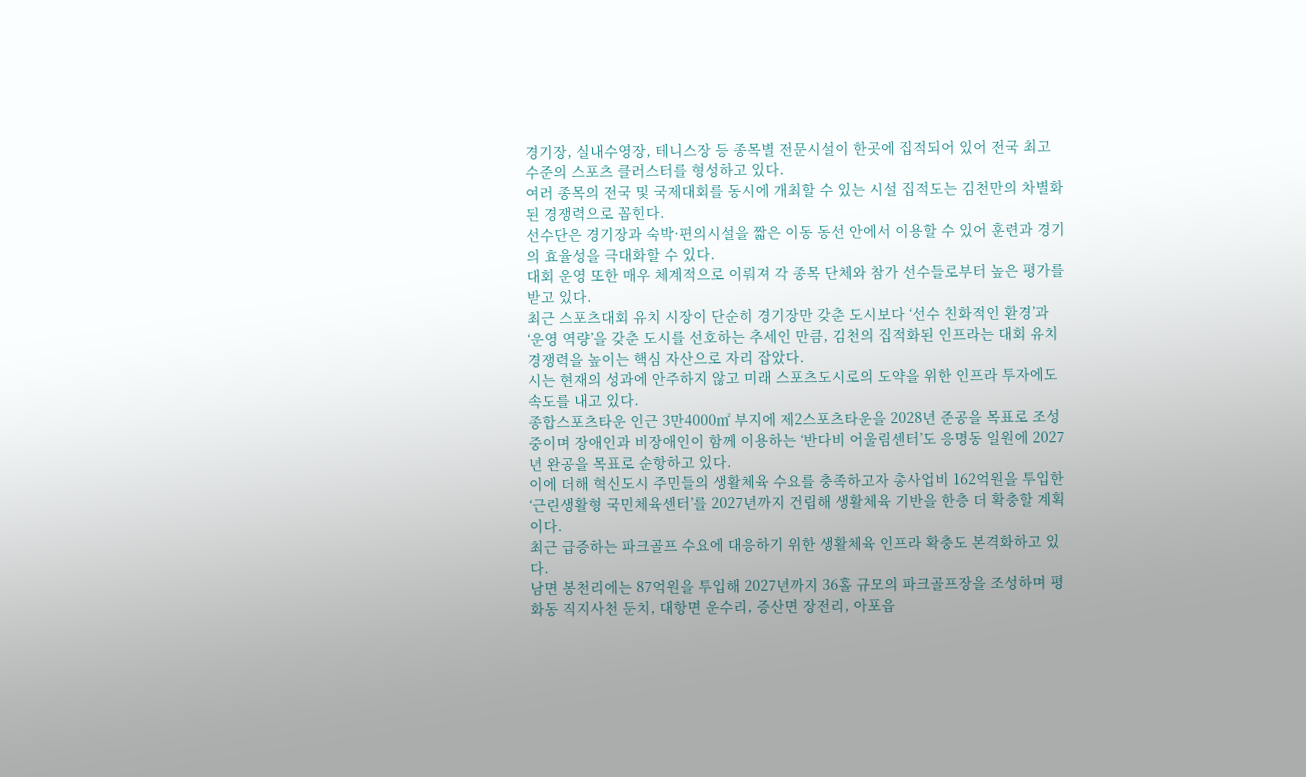경기장, 실내수영장, 테니스장 등 종목별 전문시설이 한곳에 집적되어 있어 전국 최고 수준의 스포츠 클러스터를 형성하고 있다.
여러 종목의 전국 및 국제대회를 동시에 개최할 수 있는 시설 집적도는 김천만의 차별화된 경쟁력으로 꼽힌다.
선수단은 경기장과 숙박·편의시설을 짧은 이동 동선 안에서 이용할 수 있어 훈련과 경기의 효율성을 극대화할 수 있다.
대회 운영 또한 매우 체계적으로 이뤄져 각 종목 단체와 참가 선수들로부터 높은 평가를 받고 있다.
최근 스포츠대회 유치 시장이 단순히 경기장만 갖춘 도시보다 ‘선수 친화적인 환경’과 ‘운영 역량’을 갖춘 도시를 선호하는 추세인 만큼, 김천의 집적화된 인프라는 대회 유치 경쟁력을 높이는 핵심 자산으로 자리 잡았다.
시는 현재의 성과에 안주하지 않고 미래 스포츠도시로의 도약을 위한 인프라 투자에도 속도를 내고 있다.
종합스포츠타운 인근 3만4000㎡ 부지에 제2스포츠타운을 2028년 준공을 목표로 조성 중이며 장애인과 비장애인이 함께 이용하는 ‘반다비 어울림센터’도 응명동 일원에 2027년 완공을 목표로 순항하고 있다.
이에 더해 혁신도시 주민들의 생활체육 수요를 충족하고자 총사업비 162억원을 투입한 ‘근린생활형 국민체육센터’를 2027년까지 건립해 생활체육 기반을 한층 더 확충할 계획이다.
최근 급증하는 파크골프 수요에 대응하기 위한 생활체육 인프라 확충도 본격화하고 있다.
남면 봉천리에는 87억원을 투입해 2027년까지 36홀 규모의 파크골프장을 조성하며 평화동 직지사천 둔치, 대항면 운수리, 증산면 장전리, 아포읍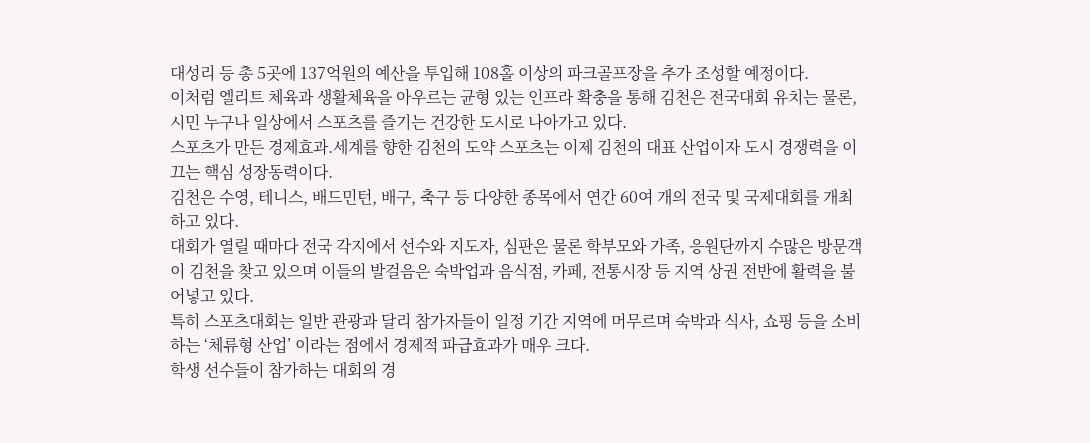대성리 등 총 5곳에 137억원의 예산을 투입해 108홀 이상의 파크골프장을 추가 조성할 예정이다.
이처럼 엘리트 체육과 생활체육을 아우르는 균형 있는 인프라 확충을 통해 김천은 전국대회 유치는 물론, 시민 누구나 일상에서 스포츠를 즐기는 건강한 도시로 나아가고 있다.
스포츠가 만든 경제효과.세계를 향한 김천의 도약 스포츠는 이제 김천의 대표 산업이자 도시 경쟁력을 이끄는 핵심 성장동력이다.
김천은 수영, 테니스, 배드민턴, 배구, 축구 등 다양한 종목에서 연간 60여 개의 전국 및 국제대회를 개최하고 있다.
대회가 열릴 때마다 전국 각지에서 선수와 지도자, 심판은 물론 학부모와 가족, 응원단까지 수많은 방문객이 김천을 찾고 있으며 이들의 발걸음은 숙박업과 음식점, 카페, 전통시장 등 지역 상권 전반에 활력을 불어넣고 있다.
특히 스포츠대회는 일반 관광과 달리 참가자들이 일정 기간 지역에 머무르며 숙박과 식사, 쇼핑 등을 소비하는 ‘체류형 산업’ 이라는 점에서 경제적 파급효과가 매우 크다.
학생 선수들이 참가하는 대회의 경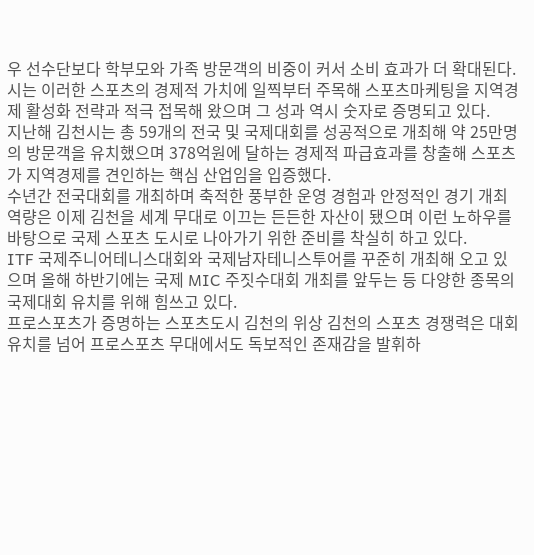우 선수단보다 학부모와 가족 방문객의 비중이 커서 소비 효과가 더 확대된다.
시는 이러한 스포츠의 경제적 가치에 일찍부터 주목해 스포츠마케팅을 지역경제 활성화 전략과 적극 접목해 왔으며 그 성과 역시 숫자로 증명되고 있다.
지난해 김천시는 총 59개의 전국 및 국제대회를 성공적으로 개최해 약 25만명의 방문객을 유치했으며 378억원에 달하는 경제적 파급효과를 창출해 스포츠가 지역경제를 견인하는 핵심 산업임을 입증했다.
수년간 전국대회를 개최하며 축적한 풍부한 운영 경험과 안정적인 경기 개최 역량은 이제 김천을 세계 무대로 이끄는 든든한 자산이 됐으며 이런 노하우를 바탕으로 국제 스포츠 도시로 나아가기 위한 준비를 착실히 하고 있다.
ITF 국제주니어테니스대회와 국제남자테니스투어를 꾸준히 개최해 오고 있으며 올해 하반기에는 국제 MIC 주짓수대회 개최를 앞두는 등 다양한 종목의 국제대회 유치를 위해 힘쓰고 있다.
프로스포츠가 증명하는 스포츠도시 김천의 위상 김천의 스포츠 경쟁력은 대회 유치를 넘어 프로스포츠 무대에서도 독보적인 존재감을 발휘하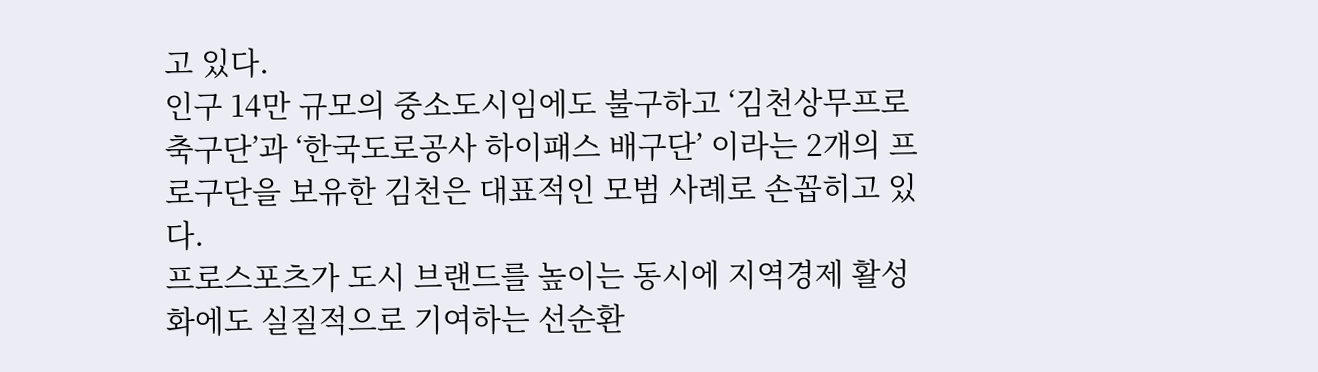고 있다.
인구 14만 규모의 중소도시임에도 불구하고 ‘김천상무프로축구단’과 ‘한국도로공사 하이패스 배구단’ 이라는 2개의 프로구단을 보유한 김천은 대표적인 모범 사례로 손꼽히고 있다.
프로스포츠가 도시 브랜드를 높이는 동시에 지역경제 활성화에도 실질적으로 기여하는 선순환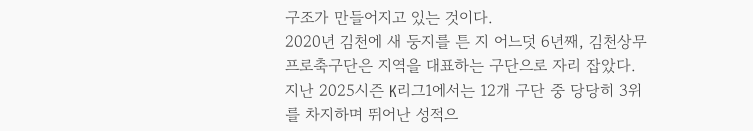구조가 만들어지고 있는 것이다.
2020년 김천에 새 둥지를 튼 지 어느덧 6년째, 김천상무프로축구단은 지역을 대표하는 구단으로 자리 잡았다.
지난 2025시즌 K리그1에서는 12개 구단 중 당당히 3위를 차지하며 뛰어난 성적으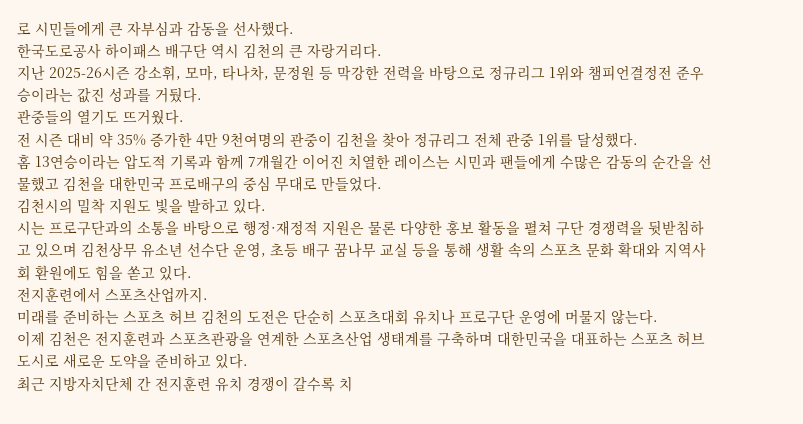로 시민들에게 큰 자부심과 감동을 선사했다.
한국도로공사 하이패스 배구단 역시 김천의 큰 자랑거리다.
지난 2025-26시즌 강소휘, 모마, 타나차, 문정원 등 막강한 전력을 바탕으로 정규리그 1위와 챔피언결정전 준우승이라는 값진 성과를 거뒀다.
관중들의 열기도 뜨거웠다.
전 시즌 대비 약 35% 증가한 4만 9천여명의 관중이 김천을 찾아 정규리그 전체 관중 1위를 달성했다.
홈 13연승이라는 압도적 기록과 함께 7개월간 이어진 치열한 레이스는 시민과 팬들에게 수많은 감동의 순간을 선물했고 김천을 대한민국 프로배구의 중심 무대로 만들었다.
김천시의 밀착 지원도 빛을 발하고 있다.
시는 프로구단과의 소통을 바탕으로 행정·재정적 지원은 물론 다양한 홍보 활동을 펼쳐 구단 경쟁력을 뒷받침하고 있으며 김천상무 유소년 선수단 운영, 초등 배구 꿈나무 교실 등을 통해 생활 속의 스포츠 문화 확대와 지역사회 환원에도 힘을 쏟고 있다.
전지훈련에서 스포츠산업까지.
미래를 준비하는 스포츠 허브 김천의 도전은 단순히 스포츠대회 유치나 프로구단 운영에 머물지 않는다.
이제 김천은 전지훈련과 스포츠관광을 연계한 스포츠산업 생태계를 구축하며 대한민국을 대표하는 스포츠 허브 도시로 새로운 도약을 준비하고 있다.
최근 지방자치단체 간 전지훈련 유치 경쟁이 갈수록 치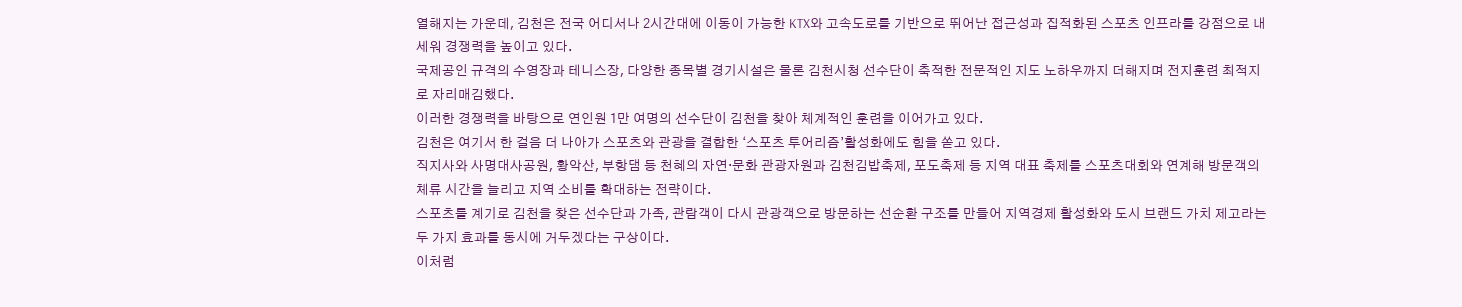열해지는 가운데, 김천은 전국 어디서나 2시간대에 이동이 가능한 KTX와 고속도로를 기반으로 뛰어난 접근성과 집적화된 스포츠 인프라를 강점으로 내세워 경쟁력을 높이고 있다.
국제공인 규격의 수영장과 테니스장, 다양한 종목별 경기시설은 물론 김천시청 선수단이 축적한 전문적인 지도 노하우까지 더해지며 전지훈련 최적지로 자리매김했다.
이러한 경쟁력을 바탕으로 연인원 1만 여명의 선수단이 김천을 찾아 체계적인 훈련을 이어가고 있다.
김천은 여기서 한 걸음 더 나아가 스포츠와 관광을 결합한 ‘스포츠 투어리즘’활성화에도 힘을 쏟고 있다.
직지사와 사명대사공원, 황악산, 부항댐 등 천혜의 자연·문화 관광자원과 김천김밥축제, 포도축제 등 지역 대표 축제를 스포츠대회와 연계해 방문객의 체류 시간을 늘리고 지역 소비를 확대하는 전략이다.
스포츠를 계기로 김천을 찾은 선수단과 가족, 관람객이 다시 관광객으로 방문하는 선순환 구조를 만들어 지역경제 활성화와 도시 브랜드 가치 제고라는 두 가지 효과를 동시에 거두겠다는 구상이다.
이처럼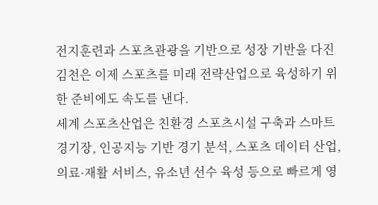전지훈련과 스포츠관광을 기반으로 성장 기반을 다진 김천은 이제 스포츠를 미래 전략산업으로 육성하기 위한 준비에도 속도를 낸다.
세계 스포츠산업은 친환경 스포츠시설 구축과 스마트 경기장, 인공지능 기반 경기 분석, 스포츠 데이터 산업, 의료·재활 서비스, 유소년 선수 육성 등으로 빠르게 영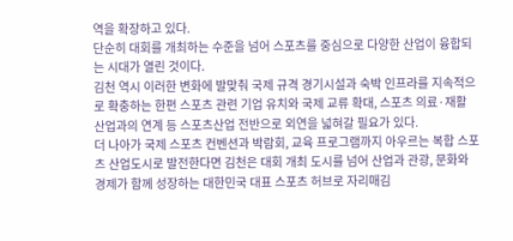역을 확장하고 있다.
단순히 대회를 개최하는 수준을 넘어 스포츠를 중심으로 다양한 산업이 융합되는 시대가 열린 것이다.
김천 역시 이러한 변화에 발맞춰 국제 규격 경기시설과 숙박 인프라를 지속적으로 확충하는 한편 스포츠 관련 기업 유치와 국제 교류 확대, 스포츠 의료·재활 산업과의 연계 등 스포츠산업 전반으로 외연을 넓혀갈 필요가 있다.
더 나아가 국제 스포츠 컨벤션과 박람회, 교육 프로그램까지 아우르는 복합 스포츠 산업도시로 발전한다면 김천은 대회 개최 도시를 넘어 산업과 관광, 문화와 경제가 함께 성장하는 대한민국 대표 스포츠 허브로 자리매김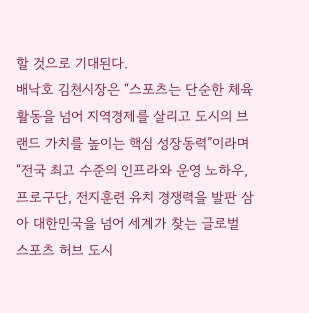할 것으로 기대된다.
배낙호 김천시장은 “스포츠는 단순한 체육활동을 넘어 지역경제를 살리고 도시의 브랜드 가치를 높이는 핵심 성장동력”이라며 “전국 최고 수준의 인프라와 운영 노하우, 프로구단, 전지훈련 유치 경쟁력을 발판 삼아 대한민국을 넘어 세계가 찾는 글로벌 스포츠 허브 도시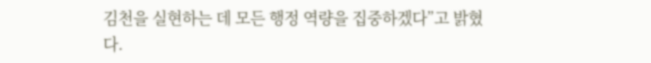김천을 실현하는 데 모든 행정 역량을 집중하겠다”고 밝혔다.